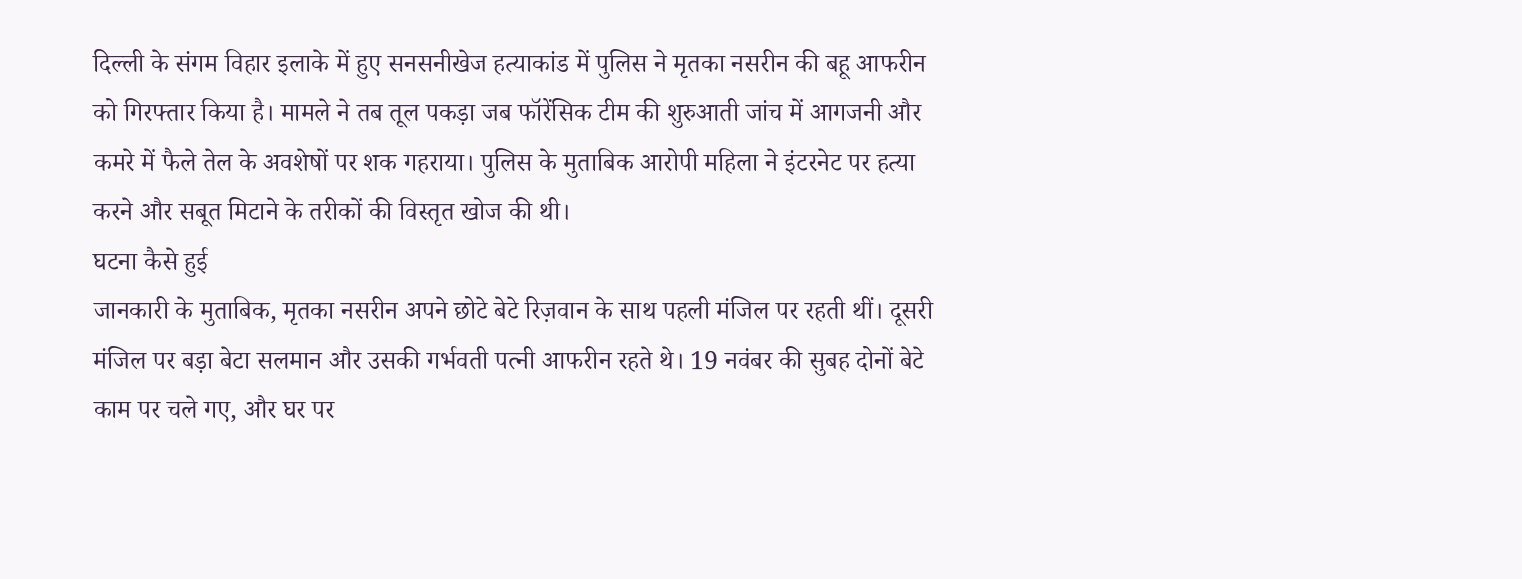दिल्ली के संगम विहार इलाके में हुए सनसनीखेज हत्याकांड में पुलिस ने मृतका नसरीन की बहू आफरीन को गिरफ्तार किया है। मामले ने तब तूल पकड़ा जब फॉरेंसिक टीम की शुरुआती जांच में आगजनी और कमरे में फैले तेल के अवशेषों पर शक गहराया। पुलिस के मुताबिक आरोपी महिला ने इंटरनेट पर हत्या करने और सबूत मिटाने के तरीकों की विस्तृत खोज की थी।
घटना कैसे हुई
जानकारी के मुताबिक, मृतका नसरीन अपने छोटे बेटे रिज़वान के साथ पहली मंजिल पर रहती थीं। दूसरी मंजिल पर बड़ा बेटा सलमान और उसकी गर्भवती पत्नी आफरीन रहते थे। 19 नवंबर की सुबह दोनों बेटे काम पर चले गए, और घर पर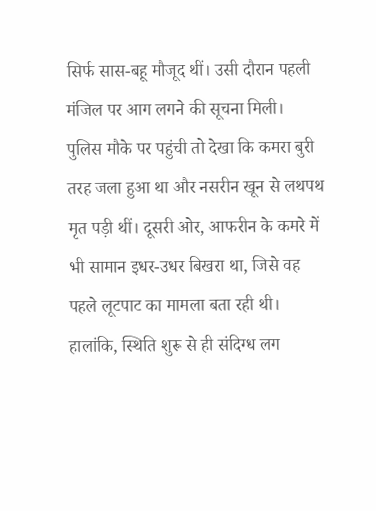सिर्फ सास-बहू मौजूद थीं। उसी दौरान पहली मंजिल पर आग लगने की सूचना मिली।
पुलिस मौके पर पहुंची तो देखा कि कमरा बुरी तरह जला हुआ था और नसरीन खून से लथपथ मृत पड़ी थीं। दूसरी ओर, आफरीन के कमरे में भी सामान इधर-उधर बिखरा था, जिसे वह पहले लूटपाट का मामला बता रही थी। हालांकि, स्थिति शुरू से ही संदिग्ध लग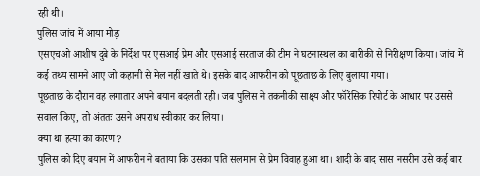रही थी।
पुलिस जांच में आया मोड़
एसएचओ आशीष दुबे के निर्देश पर एसआई प्रेम और एसआई सरताज की टीम ने घटनास्थल का बारीकी से निरीक्षण किया। जांच में कई तथ्य सामने आए जो कहानी से मेल नहीं खाते थे। इसके बाद आफरीन को पूछताछ के लिए बुलाया गया।
पूछताछ के दौरान वह लगातार अपने बयान बदलती रही। जब पुलिस ने तकनीकी साक्ष्य और फॉरेंसिक रिपोर्ट के आधार पर उससे सवाल किए, तो अंततः उसने अपराध स्वीकार कर लिया।
क्या था हत्या का कारण?
पुलिस को दिए बयान में आफरीन ने बताया कि उसका पति सलमान से प्रेम विवाह हुआ था। शादी के बाद सास नसरीन उसे कई बार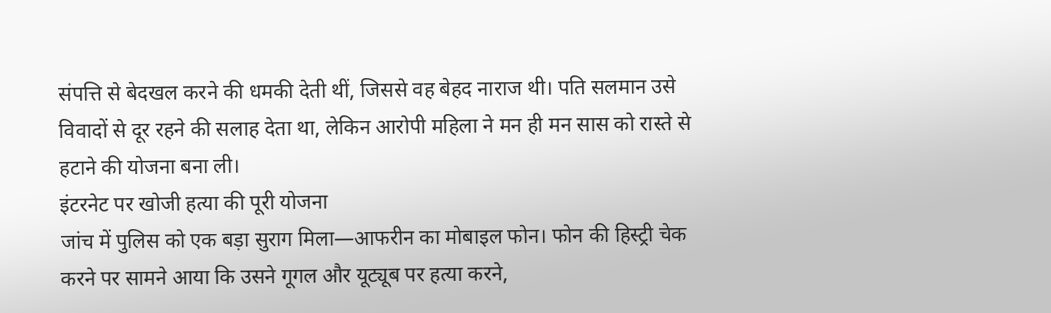संपत्ति से बेदखल करने की धमकी देती थीं, जिससे वह बेहद नाराज थी। पति सलमान उसे विवादों से दूर रहने की सलाह देता था, लेकिन आरोपी महिला ने मन ही मन सास को रास्ते से हटाने की योजना बना ली।
इंटरनेट पर खोजी हत्या की पूरी योजना
जांच में पुलिस को एक बड़ा सुराग मिला—आफरीन का मोबाइल फोन। फोन की हिस्ट्री चेक करने पर सामने आया कि उसने गूगल और यूट्यूब पर हत्या करने,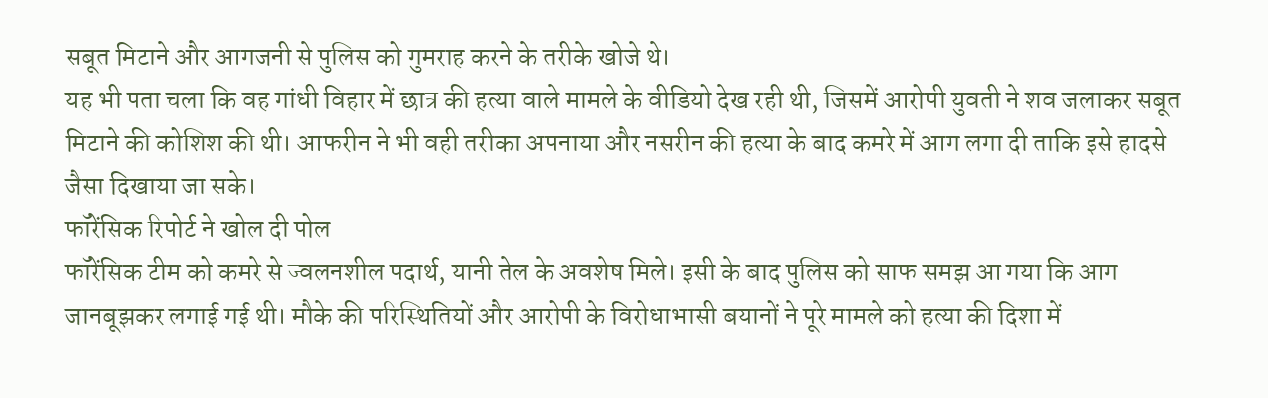सबूत मिटाने और आगजनी से पुलिस को गुमराह करने के तरीके खोजे थे।
यह भी पता चला कि वह गांधी विहार में छात्र की हत्या वाले मामले के वीडियो देख रही थी, जिसमें आरोपी युवती ने शव जलाकर सबूत मिटाने की कोशिश की थी। आफरीन ने भी वही तरीका अपनाया और नसरीन की हत्या के बाद कमरे में आग लगा दी ताकि इसे हादसे जैसा दिखाया जा सके।
फॉरेंसिक रिपोर्ट ने खोल दी पोल
फॉरेंसिक टीम को कमरे से ज्वलनशील पदार्थ, यानी तेल के अवशेष मिले। इसी के बाद पुलिस को साफ समझ आ गया कि आग जानबूझकर लगाई गई थी। मौके की परिस्थितियों और आरोपी के विरोधाभासी बयानों ने पूरे मामले को हत्या की दिशा में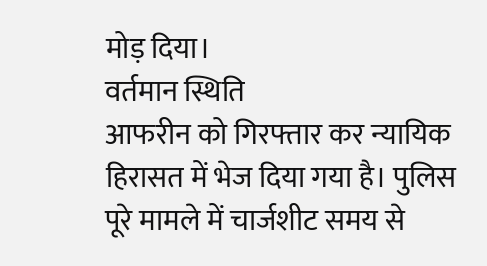मोड़ दिया।
वर्तमान स्थिति
आफरीन को गिरफ्तार कर न्यायिक हिरासत में भेज दिया गया है। पुलिस पूरे मामले में चार्जशीट समय से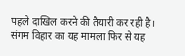पहले दाखिल करने की तैयारी कर रही है।
संगम विहार का यह मामला फिर से यह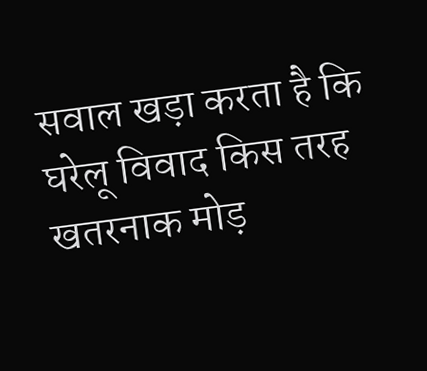सवाल खड़ा करता है कि घरेलू विवाद किस तरह खतरनाक मोड़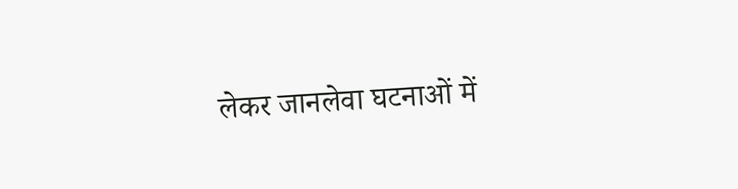लेकर जानलेवा घटनाओं में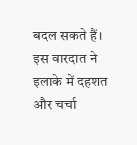बदल सकते हैं। इस वारदात ने इलाके में दहशत और चर्चा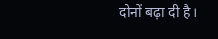दोनों बढ़ा दी है।